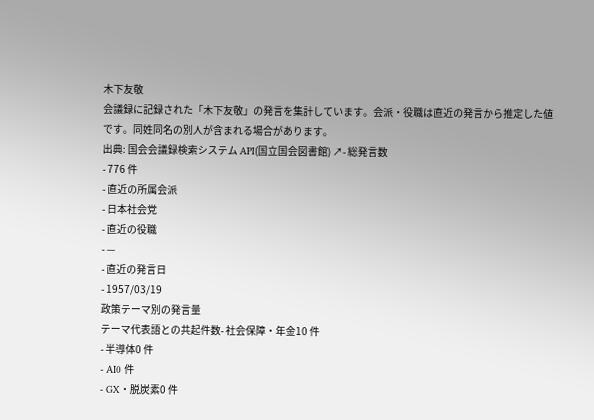木下友敬
会議録に記録された「木下友敬」の発言を集計しています。会派・役職は直近の発言から推定した値です。同姓同名の別人が含まれる場合があります。
出典: 国会会議録検索システム API(国立国会図書館) ↗- 総発言数
- 776 件
- 直近の所属会派
- 日本社会党
- 直近の役職
- —
- 直近の発言日
- 1957/03/19
政策テーマ別の発言量
テーマ代表語との共起件数- 社会保障・年金10 件
- 半導体0 件
- AI0 件
- GX・脱炭素0 件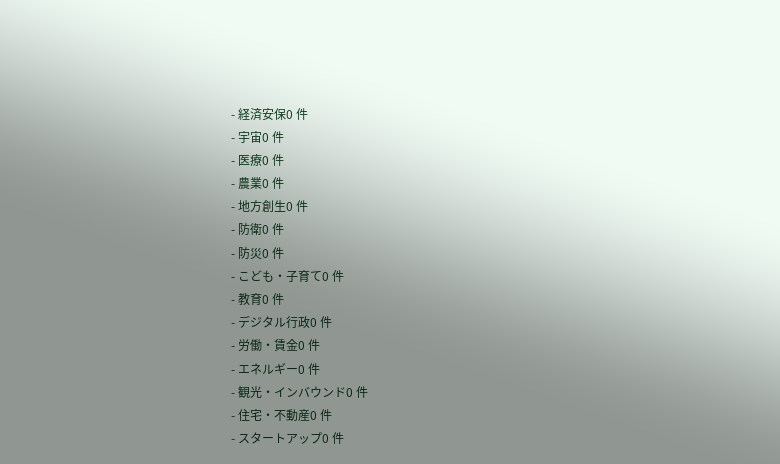- 経済安保0 件
- 宇宙0 件
- 医療0 件
- 農業0 件
- 地方創生0 件
- 防衛0 件
- 防災0 件
- こども・子育て0 件
- 教育0 件
- デジタル行政0 件
- 労働・賃金0 件
- エネルギー0 件
- 観光・インバウンド0 件
- 住宅・不動産0 件
- スタートアップ0 件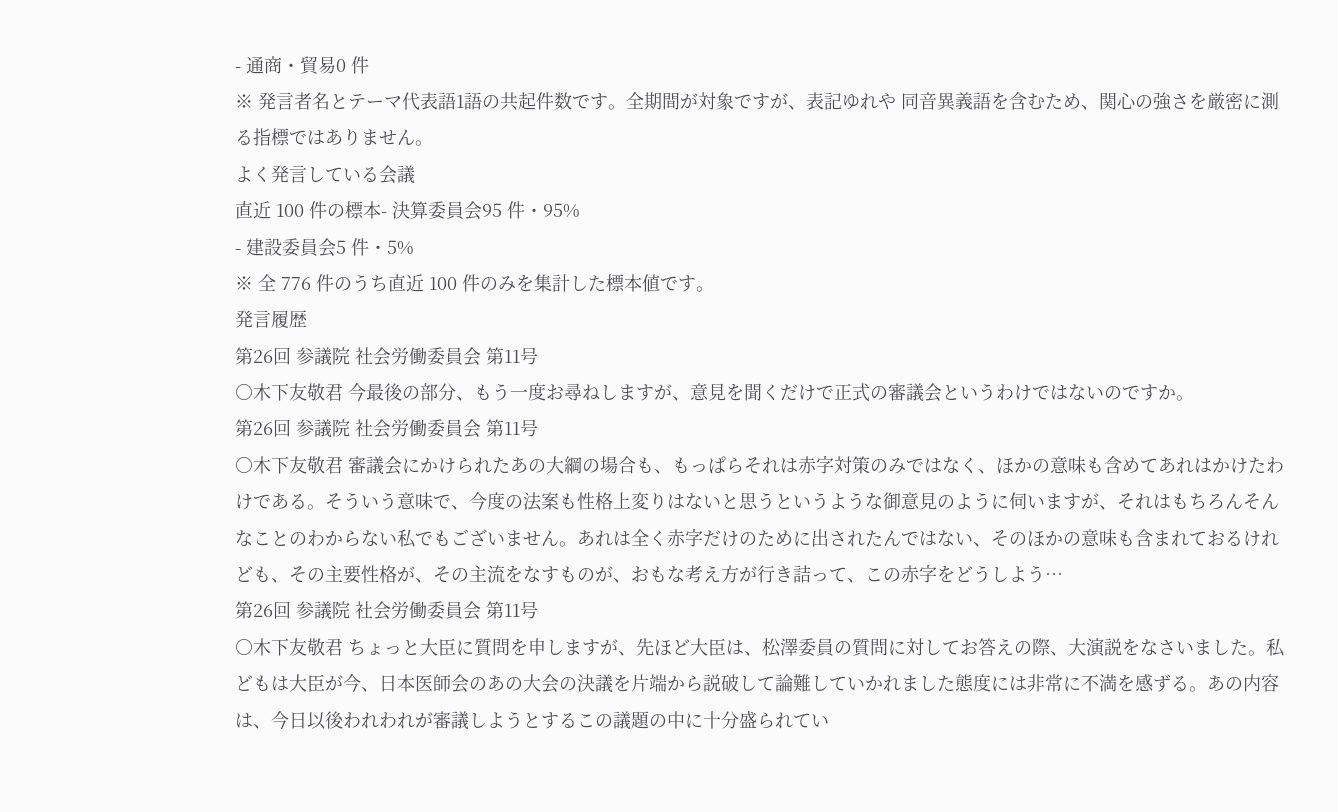- 通商・貿易0 件
※ 発言者名とテーマ代表語1語の共起件数です。全期間が対象ですが、表記ゆれや 同音異義語を含むため、関心の強さを厳密に測る指標ではありません。
よく発言している会議
直近 100 件の標本- 決算委員会95 件・95%
- 建設委員会5 件・5%
※ 全 776 件のうち直近 100 件のみを集計した標本値です。
発言履歴
第26回 参議院 社会労働委員会 第11号
○木下友敬君 今最後の部分、もう一度お尋ねしますが、意見を聞くだけで正式の審議会というわけではないのですか。
第26回 参議院 社会労働委員会 第11号
○木下友敬君 審議会にかけられたあの大綱の場合も、もっぱらそれは赤字対策のみではなく、ほかの意味も含めてあれはかけたわけである。そういう意味で、今度の法案も性格上変りはないと思うというような御意見のように伺いますが、それはもちろんそんなことのわからない私でもございません。あれは全く赤字だけのために出されたんではない、そのほかの意味も含まれておるけれども、その主要性格が、その主流をなすものが、おもな考え方が行き詰って、この赤字をどうしよう…
第26回 参議院 社会労働委員会 第11号
○木下友敬君 ちょっと大臣に質問を申しますが、先ほど大臣は、松澤委員の質問に対してお答えの際、大演説をなさいました。私どもは大臣が今、日本医師会のあの大会の決議を片端から説破して論難していかれました態度には非常に不満を感ずる。あの内容は、今日以後われわれが審議しようとするこの議題の中に十分盛られてい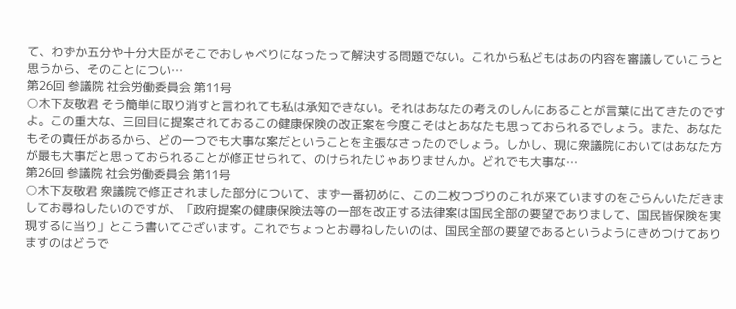て、わずか五分や十分大臣がそこでおしゃベりになったって解決する問題でない。これから私どもはあの内容を審議していこうと思うから、そのことについ…
第26回 参議院 社会労働委員会 第11号
○木下友敬君 そう簡単に取り消すと言われても私は承知できない。それはあなたの考えのしんにあることが言葉に出てきたのですよ。この重大な、三回目に提案されておるこの健康保険の改正案を今度こそはとあなたも思っておられるでしょう。また、あなたもその責任があるから、どの一つでも大事な案だということを主張なさったのでしょう。しかし、現に衆議院においてはあなた方が最も大事だと思っておられることが修正せられて、のけられたじゃありませんか。どれでも大事な…
第26回 参議院 社会労働委員会 第11号
○木下友敬君 衆議院で修正されました部分について、まず一番初めに、この二枚つづりのこれが来ていますのをごらんいただきましてお尋ねしたいのですが、「政府提案の健康保険法等の一部を改正する法律案は国民全部の要望でありまして、国民皆保険を実現するに当り」とこう書いてございます。これでちょっとお尋ねしたいのは、国民全部の要望であるというようにきめつけてありますのはどうで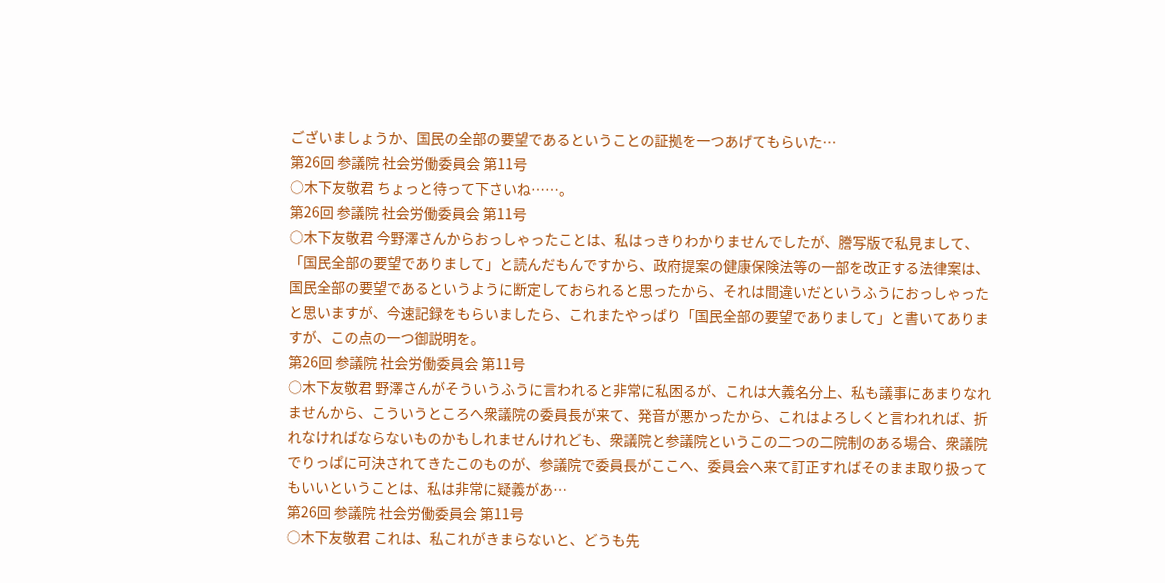ございましょうか、国民の全部の要望であるということの証拠を一つあげてもらいた…
第26回 参議院 社会労働委員会 第11号
○木下友敬君 ちょっと待って下さいね……。
第26回 参議院 社会労働委員会 第11号
○木下友敬君 今野澤さんからおっしゃったことは、私はっきりわかりませんでしたが、謄写版で私見まして、「国民全部の要望でありまして」と読んだもんですから、政府提案の健康保険法等の一部を改正する法律案は、国民全部の要望であるというように断定しておられると思ったから、それは間違いだというふうにおっしゃったと思いますが、今速記録をもらいましたら、これまたやっぱり「国民全部の要望でありまして」と書いてありますが、この点の一つ御説明を。
第26回 参議院 社会労働委員会 第11号
○木下友敬君 野澤さんがそういうふうに言われると非常に私困るが、これは大義名分上、私も議事にあまりなれませんから、こういうところへ衆議院の委員長が来て、発音が悪かったから、これはよろしくと言われれば、折れなければならないものかもしれませんけれども、衆議院と参議院というこの二つの二院制のある場合、衆議院でりっぱに可決されてきたこのものが、参議院で委員長がここへ、委員会へ来て訂正すればそのまま取り扱ってもいいということは、私は非常に疑義があ…
第26回 参議院 社会労働委員会 第11号
○木下友敬君 これは、私これがきまらないと、どうも先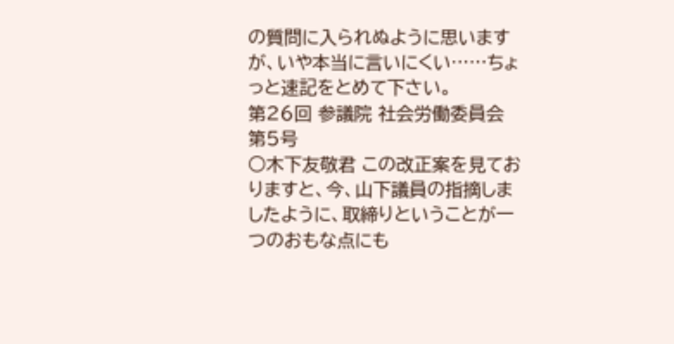の質問に入られぬように思いますが、いや本当に言いにくい……ちょっと速記をとめて下さい。
第26回 参議院 社会労働委員会 第5号
○木下友敬君 この改正案を見ておりますと、今、山下議員の指摘しましたように、取締りということが一つのおもな点にも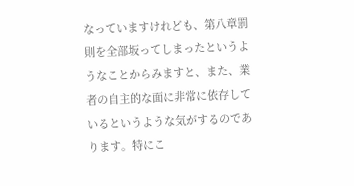なっていますけれども、第八章罰則を全部坂ってしまったというようなことからみますと、また、業者の自主的な面に非常に依存しているというような気がするのであります。特にこ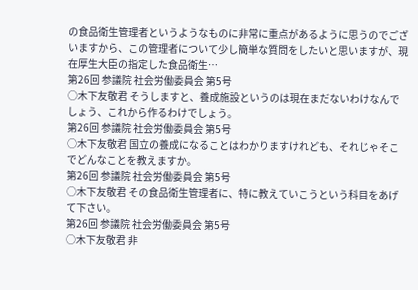の食品衛生管理者というようなものに非常に重点があるように思うのでございますから、この管理者について少し簡単な質問をしたいと思いますが、現在厚生大臣の指定した食品衛生…
第26回 参議院 社会労働委員会 第5号
○木下友敬君 そうしますと、養成施設というのは現在まだないわけなんでしょう、これから作るわけでしょう。
第26回 参議院 社会労働委員会 第5号
○木下友敬君 国立の養成になることはわかりますけれども、それじゃそこでどんなことを教えますか。
第26回 参議院 社会労働委員会 第5号
○木下友敬君 その食品衛生管理者に、特に教えていこうという科目をあげて下さい。
第26回 参議院 社会労働委員会 第5号
○木下友敬君 非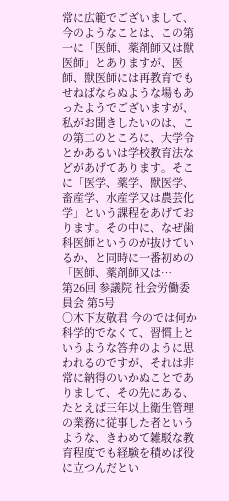常に広範でございまして、今のようなことは、この第一に「医師、薬剤師又は獣医師」とありますが、医師、獣医師には再教育でもせねばならぬような場もあったようでございますが、私がお聞きしたいのは、この第二のところに、大学令とかあるいは学校教育法などがあげてあります。そこに「医学、薬学、獣医学、畜産学、水産学又は農芸化学」という課程をあげております。その中に、なぜ歯科医師というのが抜けているか、と同時に一番初めの「医師、薬剤師又は…
第26回 参議院 社会労働委員会 第5号
○木下友敬君 今のでは何か科学的でなくて、習慣上というような答弁のように思われるのですが、それは非常に納得のいかぬことでありまして、その先にある、たとえば三年以上衛生管理の業務に従事した者というような、きわめて雑駁な教育程度でも経験を積めば役に立つんだとい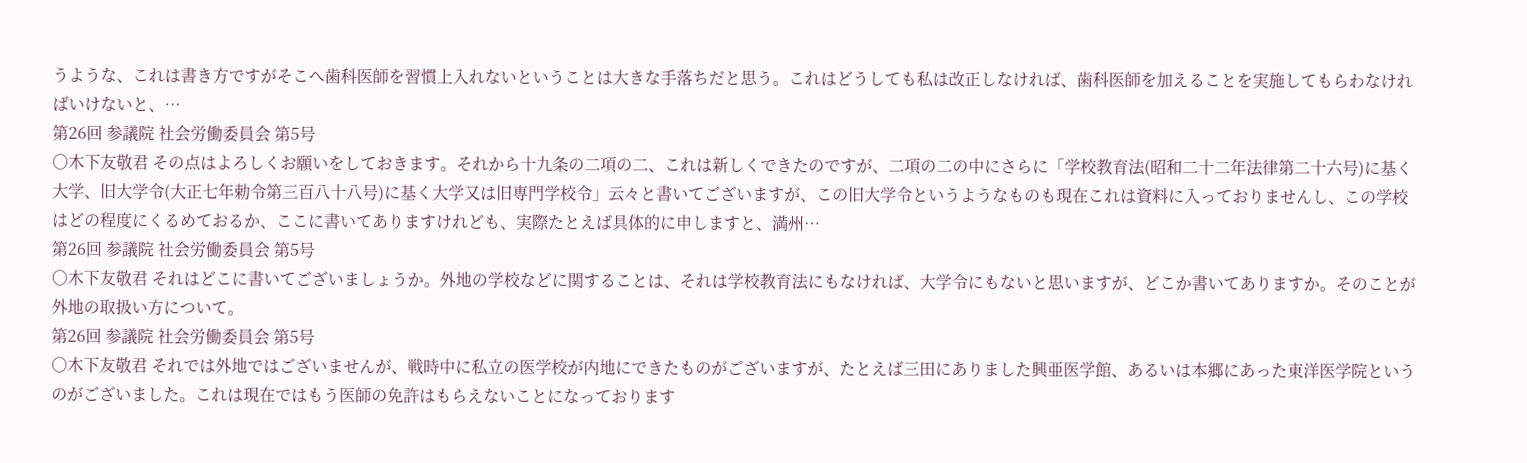うような、これは書き方ですがそこへ歯科医師を習慣上入れないということは大きな手落ちだと思う。これはどうしても私は改正しなければ、歯科医師を加えることを実施してもらわなければいけないと、…
第26回 参議院 社会労働委員会 第5号
○木下友敬君 その点はよろしくお願いをしておきます。それから十九条の二項の二、これは新しくできたのですが、二項の二の中にさらに「学校教育法(昭和二十二年法律第二十六号)に基く大学、旧大学令(大正七年勅令第三百八十八号)に基く大学又は旧専門学校令」云々と書いてございますが、この旧大学令というようなものも現在これは資料に入っておりませんし、この学校はどの程度にくるめておるか、ここに書いてありますけれども、実際たとえば具体的に申しますと、満州…
第26回 参議院 社会労働委員会 第5号
○木下友敬君 それはどこに書いてございましょうか。外地の学校などに関することは、それは学校教育法にもなければ、大学令にもないと思いますが、どこか書いてありますか。そのことが外地の取扱い方について。
第26回 参議院 社会労働委員会 第5号
○木下友敬君 それでは外地ではございませんが、戦時中に私立の医学校が内地にできたものがございますが、たとえば三田にありました興亜医学館、あるいは本郷にあった東洋医学院というのがございました。これは現在ではもう医師の免許はもらえないことになっております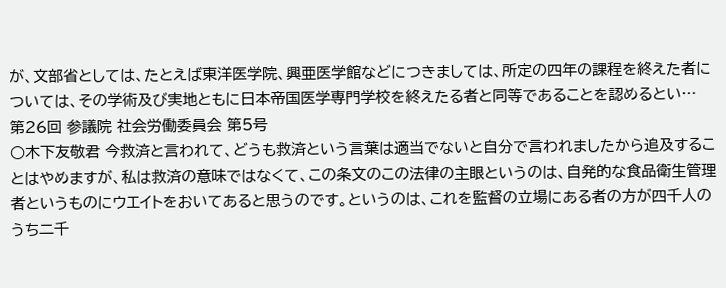が、文部省としては、たとえば東洋医学院、興亜医学館などにつきましては、所定の四年の課程を終えた者については、その学術及び実地ともに日本帝国医学専門学校を終えたる者と同等であることを認めるとい…
第26回 参議院 社会労働委員会 第5号
○木下友敬君 今救済と言われて、どうも救済という言葉は適当でないと自分で言われましたから追及することはやめますが、私は救済の意味ではなくて、この条文のこの法律の主眼というのは、自発的な食品衛生管理者というものにウエイトをおいてあると思うのです。というのは、これを監督の立場にある者の方が四千人のうち二千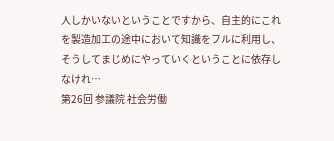人しかいないということですから、自主的にこれを製造加工の途中において知識をフルに利用し、そうしてまじめにやっていくということに依存しなけれ…
第26回 参議院 社会労働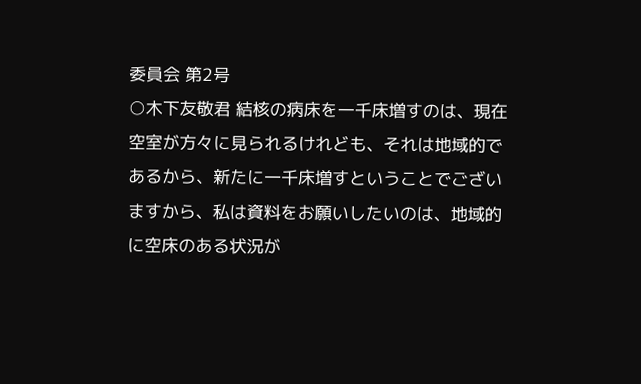委員会 第2号
○木下友敬君 結核の病床を一千床増すのは、現在空室が方々に見られるけれども、それは地域的であるから、新たに一千床増すということでございますから、私は資料をお願いしたいのは、地域的に空床のある状況が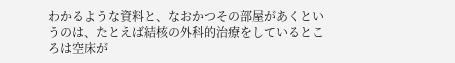わかるような資料と、なおかつその部屋があくというのは、たとえば結核の外科的治療をしているところは空床が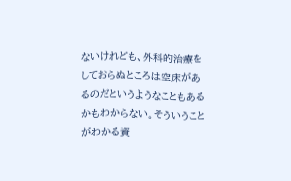ないけれども、外科的治療をしておらぬところは空床があるのだというようなこともあるかもわからない。そういうことがわかる資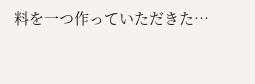料を一つ作っていただきた…